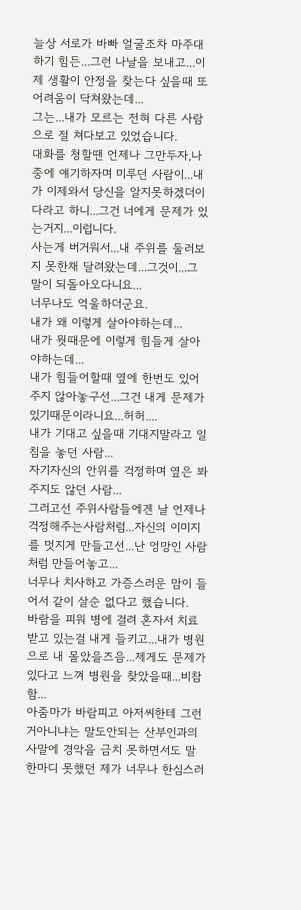늘상 서로가 바빠 얼굴조차 마주대하기 힘든...그런 나날을 보내고...이제 생활이 안정을 찾는다 싶을때 또 어려움이 닥쳐왔는데...
그는...내가 모르는 전혀 다른 사람으로 절 쳐다보고 있었습니다.
대화를 청할땐 언제나 그만두자,나중에 얘기하자며 미루던 사람이...내가 이제와서 당신을 알지못하겠더이다라고 하니...그건 너에게 문제가 있는거지...이럽니다.
사는게 버거워서...내 주위를 둘러보지 못한채 달려왔는데...그것이...그 말이 되돌아오다니요...
너무나도 억울하더군요.
내가 왜 이렇게 살아야하는데...
내가 뭣때문에 이렇게 힘들게 살아야하는데...
내가 힘들어할때 옆에 한번도 있어주지 않아놓구선...그건 내게 문제가 있기때문이라니요...허허....
내가 기대고 싶을때 기대지말라고 일침을 놓던 사람...
자기자신의 안위를 걱정하며 옆은 봐주지도 않던 사람...
그러고선 주위사람들에겐 날 언제나 걱정해주는사람처럼...자신의 이미지를 멋지게 만들고선...난 엉망인 사람처럼 만들어놓고...
너무나 치사하고 가증스러운 맘이 들어서 같이 살순 없다고 했습니다.
바람을 피워 병에 걸려 혼자서 치료받고 있는걸 내게 들키고...내가 병원으로 내 몰았을즈음...제게도 문제가 있다고 느껴 병원을 찾았을때...비참함...
아줌마가 바람피고 아저씨한테 그런거아니냐는 말도안되는 산부인과의사말에 경악을 금치 못하면서도 말한마디 못했던 제가 너무나 한심스러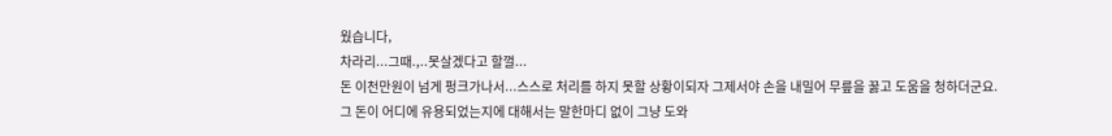웠습니다,
차라리...그때.,..못살겠다고 할껄...
돈 이천만원이 넘게 펑크가나서...스스로 처리를 하지 못할 상황이되자 그제서야 손을 내밀어 무릎을 꿇고 도움을 청하더군요.
그 돈이 어디에 유용되었는지에 대해서는 말한마디 없이 그냥 도와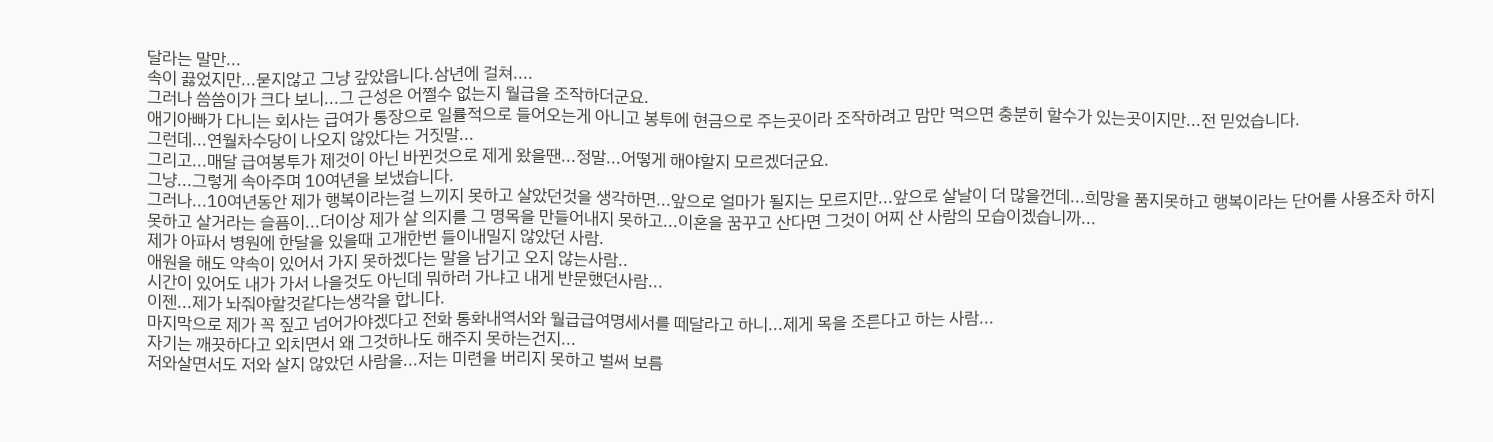달라는 말만...
속이 끓었지만...묻지않고 그냥 갚았읍니다.삼년에 걸쳐....
그러나 씀씀이가 크다 보니...그 근성은 어쩔수 없는지 월급을 조작하더군요.
애기아빠가 다니는 회사는 급여가 통장으로 일률적으로 들어오는게 아니고 봉투에 현금으로 주는곳이라 조작하려고 맘만 먹으면 충분히 할수가 있는곳이지만...전 믿었습니다.
그런데...연월차수당이 나오지 않았다는 거짓말...
그리고...매달 급여봉투가 제것이 아닌 바뀐것으로 제게 왔을땐...정말...어떻게 해야할지 모르겠더군요.
그냥...그렇게 속아주며 10여년을 보냈습니다.
그러나...10여년동안 제가 행복이라는걸 느끼지 못하고 살았던것을 생각하면...앞으로 얼마가 될지는 모르지만...앞으로 살날이 더 많을껀데...희망을 품지못하고 행복이라는 단어를 사용조차 하지 못하고 살거라는 슬픔이...더이상 제가 살 의지를 그 명목을 만들어내지 못하고...이혼을 꿈꾸고 산다면 그것이 어찌 산 사람의 모습이겠습니까...
제가 아파서 병원에 한달을 있을때 고개한번 들이내밀지 않았던 사람.
애원을 해도 약속이 있어서 가지 못하겠다는 말을 남기고 오지 않는사람..
시간이 있어도 내가 가서 나을것도 아닌데 뭐하러 가냐고 내게 반문했던사람...
이젠...제가 놔줘야할것같다는생각을 합니다.
마지막으로 제가 꼭 짚고 넘어가야겠다고 전화 통화내역서와 월급급여명세서를 떼달라고 하니...제게 목을 조른다고 하는 사람...
자기는 깨끗하다고 외치면서 왜 그것하나도 해주지 못하는건지...
저와살면서도 저와 살지 않았던 사람을...저는 미련을 버리지 못하고 벌써 보름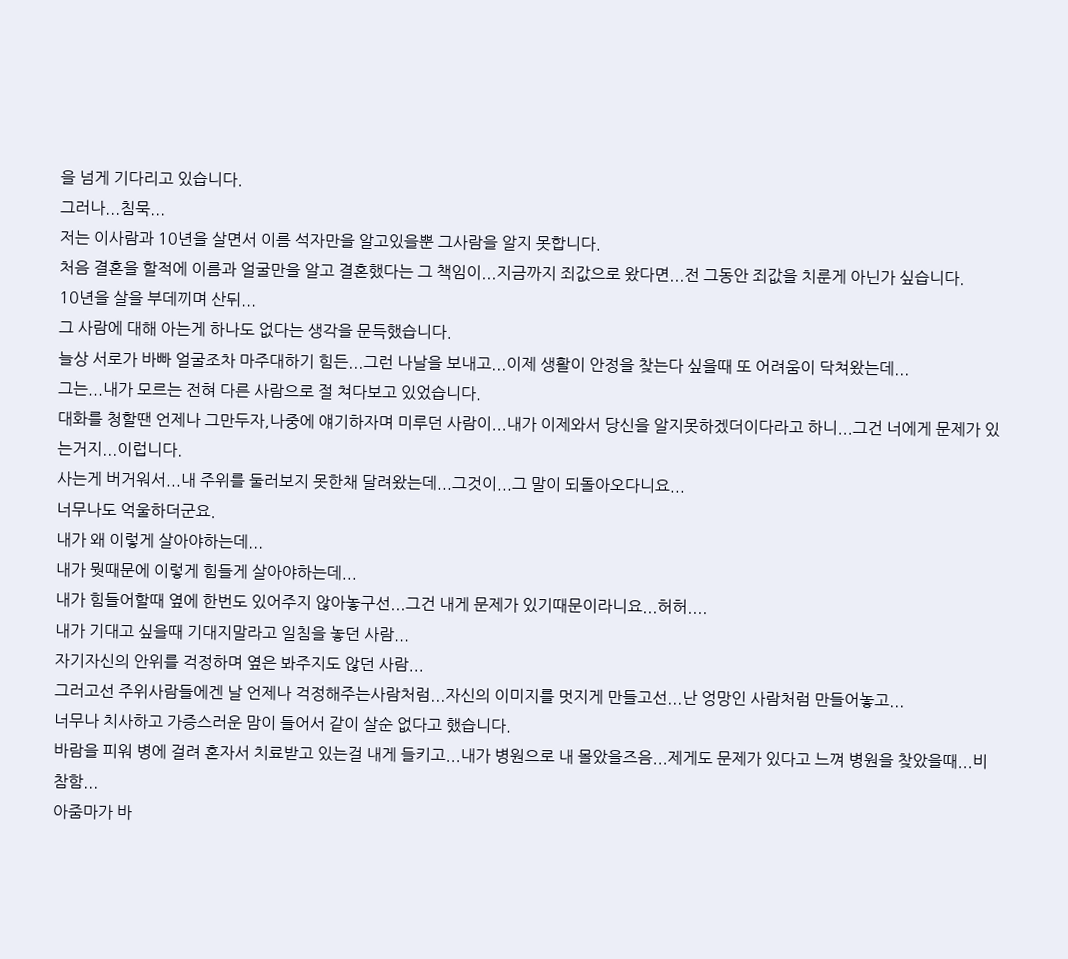을 넘게 기다리고 있습니다.
그러나...침묵...
저는 이사람과 10년을 살면서 이름 석자만을 알고있을뿐 그사람을 알지 못합니다.
처음 결혼을 할적에 이름과 얼굴만을 알고 결혼했다는 그 책임이...지금까지 죄값으로 왔다면...전 그동안 죄값을 치룬게 아닌가 싶습니다.
10년을 살을 부데끼며 산뒤...
그 사람에 대해 아는게 하나도 없다는 생각을 문득했습니다.
늘상 서로가 바빠 얼굴조차 마주대하기 힘든...그런 나날을 보내고...이제 생활이 안정을 찾는다 싶을때 또 어려움이 닥쳐왔는데...
그는...내가 모르는 전혀 다른 사람으로 절 쳐다보고 있었습니다.
대화를 청할땐 언제나 그만두자,나중에 얘기하자며 미루던 사람이...내가 이제와서 당신을 알지못하겠더이다라고 하니...그건 너에게 문제가 있는거지...이럽니다.
사는게 버거워서...내 주위를 둘러보지 못한채 달려왔는데...그것이...그 말이 되돌아오다니요...
너무나도 억울하더군요.
내가 왜 이렇게 살아야하는데...
내가 뭣때문에 이렇게 힘들게 살아야하는데...
내가 힘들어할때 옆에 한번도 있어주지 않아놓구선...그건 내게 문제가 있기때문이라니요...허허....
내가 기대고 싶을때 기대지말라고 일침을 놓던 사람...
자기자신의 안위를 걱정하며 옆은 봐주지도 않던 사람...
그러고선 주위사람들에겐 날 언제나 걱정해주는사람처럼...자신의 이미지를 멋지게 만들고선...난 엉망인 사람처럼 만들어놓고...
너무나 치사하고 가증스러운 맘이 들어서 같이 살순 없다고 했습니다.
바람을 피워 병에 걸려 혼자서 치료받고 있는걸 내게 들키고...내가 병원으로 내 몰았을즈음...제게도 문제가 있다고 느껴 병원을 찾았을때...비참함...
아줌마가 바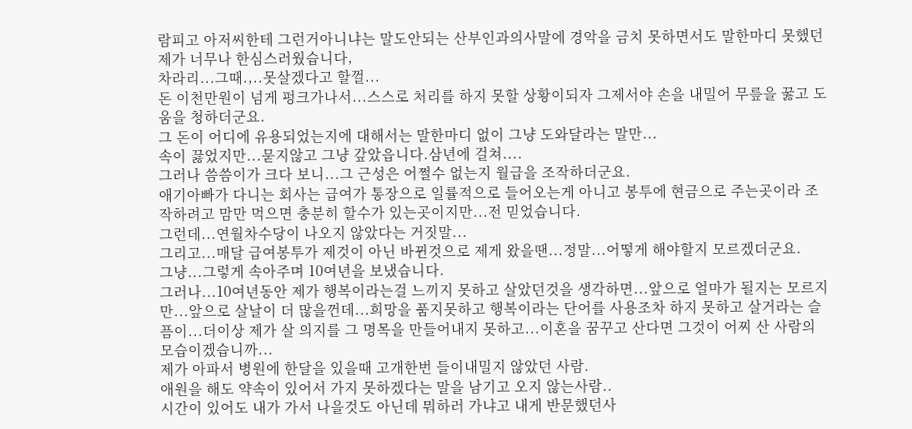람피고 아저씨한테 그런거아니냐는 말도안되는 산부인과의사말에 경악을 금치 못하면서도 말한마디 못했던 제가 너무나 한심스러웠습니다,
차라리...그때.,..못살겠다고 할껄...
돈 이천만원이 넘게 펑크가나서...스스로 처리를 하지 못할 상황이되자 그제서야 손을 내밀어 무릎을 꿇고 도움을 청하더군요.
그 돈이 어디에 유용되었는지에 대해서는 말한마디 없이 그냥 도와달라는 말만...
속이 끓었지만...묻지않고 그냥 갚았읍니다.삼년에 걸쳐....
그러나 씀씀이가 크다 보니...그 근성은 어쩔수 없는지 월급을 조작하더군요.
애기아빠가 다니는 회사는 급여가 통장으로 일률적으로 들어오는게 아니고 봉투에 현금으로 주는곳이라 조작하려고 맘만 먹으면 충분히 할수가 있는곳이지만...전 믿었습니다.
그런데...연월차수당이 나오지 않았다는 거짓말...
그리고...매달 급여봉투가 제것이 아닌 바뀐것으로 제게 왔을땐...정말...어떻게 해야할지 모르겠더군요.
그냥...그렇게 속아주며 10여년을 보냈습니다.
그러나...10여년동안 제가 행복이라는걸 느끼지 못하고 살았던것을 생각하면...앞으로 얼마가 될지는 모르지만...앞으로 살날이 더 많을껀데...희망을 품지못하고 행복이라는 단어를 사용조차 하지 못하고 살거라는 슬픔이...더이상 제가 살 의지를 그 명목을 만들어내지 못하고...이혼을 꿈꾸고 산다면 그것이 어찌 산 사람의 모습이겠습니까...
제가 아파서 병원에 한달을 있을때 고개한번 들이내밀지 않았던 사람.
애원을 해도 약속이 있어서 가지 못하겠다는 말을 남기고 오지 않는사람..
시간이 있어도 내가 가서 나을것도 아닌데 뭐하러 가냐고 내게 반문했던사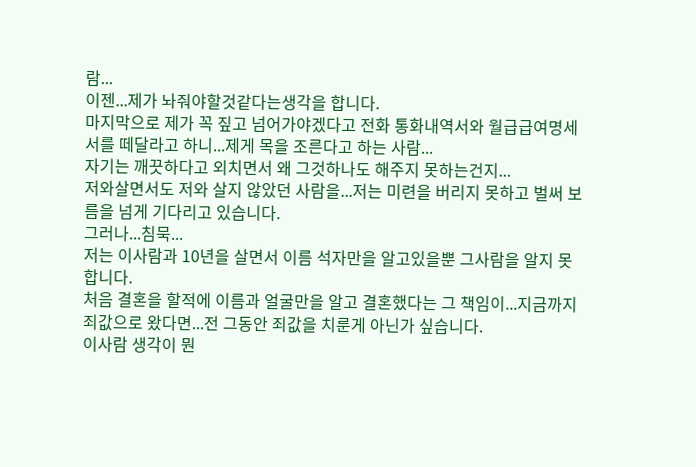람...
이젠...제가 놔줘야할것같다는생각을 합니다.
마지막으로 제가 꼭 짚고 넘어가야겠다고 전화 통화내역서와 월급급여명세서를 떼달라고 하니...제게 목을 조른다고 하는 사람...
자기는 깨끗하다고 외치면서 왜 그것하나도 해주지 못하는건지...
저와살면서도 저와 살지 않았던 사람을...저는 미련을 버리지 못하고 벌써 보름을 넘게 기다리고 있습니다.
그러나...침묵...
저는 이사람과 10년을 살면서 이름 석자만을 알고있을뿐 그사람을 알지 못합니다.
처음 결혼을 할적에 이름과 얼굴만을 알고 결혼했다는 그 책임이...지금까지 죄값으로 왔다면...전 그동안 죄값을 치룬게 아닌가 싶습니다.
이사람 생각이 뭔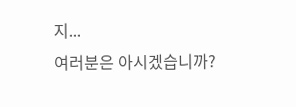지...
여러분은 아시겠습니까?